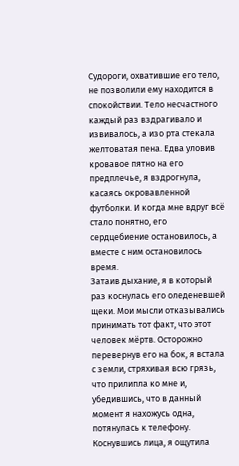Судороги, охватившие его тело, не позволили ему находится в спокойствии. Тело несчастного каждый раз вздрагивало и извивалось, а изо рта стекала желтоватая пена. Едва уловив кровавое пятно на его предплечье, я вздрогнула, касаясь окровавленной футболки. И когда мне вдруг всё стало понятно, его сердцебиение остановилось, а вместе с ним остановилось время.
Затаив дыхание, я в который раз коснулась его оледеневшей щеки. Мои мысли отказывались принимать тот факт, что этот человек мёртв. Осторожно перевернув его на бок, я встала с земли, стряхивая всю грязь, что прилипла ко мне и, убедившись, что в данный момент я нахожусь одна, потянулась к телефону.
Коснувшись лица, я ощутила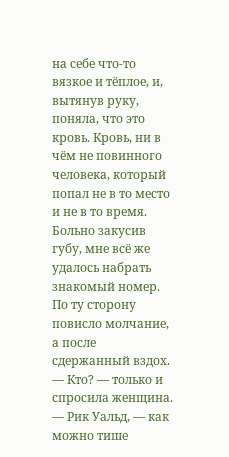на себе что-то вязкое и тёплое, и, вытянув руку, поняла, что это кровь. Кровь, ни в чём не повинного человека, который попал не в то место и не в то время.
Больно закусив губу, мне всё же удалось набрать знакомый номер.
По ту сторону повисло молчание, а после сдержанный вздох.
— Кто? — только и спросила женщина.
— Рик Уальд, — как можно тише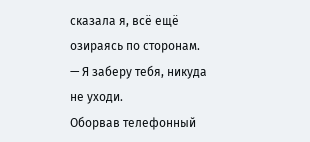сказала я, всё ещё озираясь по сторонам.
— Я заберу тебя, никуда не уходи.
Оборвав телефонный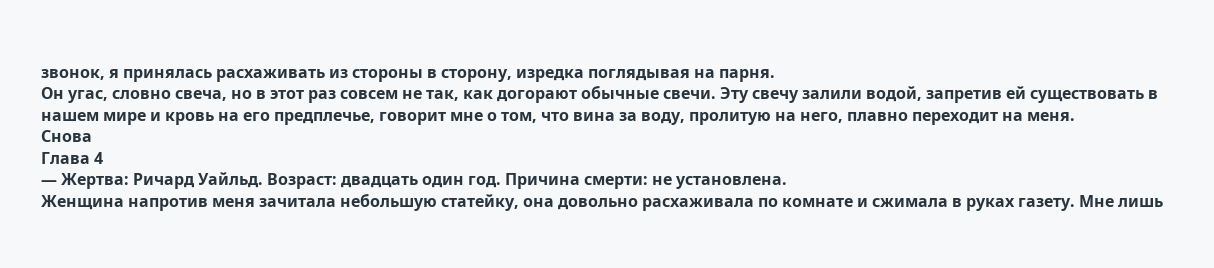звонок, я принялась расхаживать из стороны в сторону, изредка поглядывая на парня.
Он угас, словно свеча, но в этот раз совсем не так, как догорают обычные свечи. Эту свечу залили водой, запретив ей существовать в нашем мире и кровь на его предплечье, говорит мне о том, что вина за воду, пролитую на него, плавно переходит на меня.
Снова
Глава 4
— Жертва: Ричард Уайльд. Возраст: двадцать один год. Причина смерти: не установлена.
Женщина напротив меня зачитала небольшую статейку, она довольно расхаживала по комнате и сжимала в руках газету. Мне лишь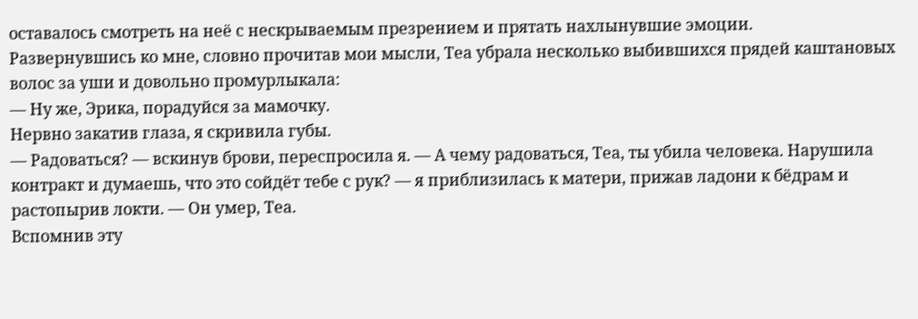оставалось смотреть на неё с нескрываемым презрением и прятать нахлынувшие эмоции.
Развернувшись ко мне, словно прочитав мои мысли, Теа убрала несколько выбившихся прядей каштановых волос за уши и довольно промурлыкала:
— Ну же, Эрика, порадуйся за мамочку.
Нервно закатив глаза, я скривила губы.
— Радоваться? — вскинув брови, переспросила я. — А чему радоваться, Теа, ты убила человека. Нарушила контракт и думаешь, что это сойдёт тебе с рук? — я приблизилась к матери, прижав ладони к бёдрам и растопырив локти. — Он умер, Теа.
Вспомнив эту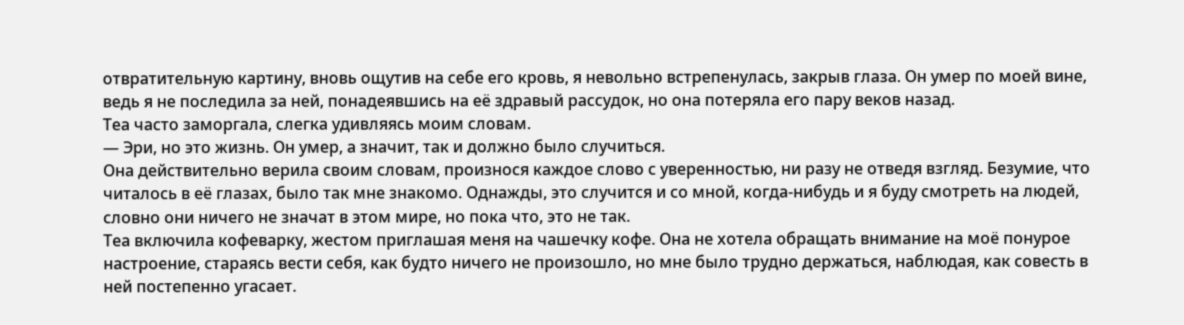отвратительную картину, вновь ощутив на себе его кровь, я невольно встрепенулась, закрыв глаза. Он умер по моей вине, ведь я не последила за ней, понадеявшись на её здравый рассудок, но она потеряла его пару веков назад.
Теа часто заморгала, слегка удивляясь моим словам.
— Эри, но это жизнь. Он умер, а значит, так и должно было случиться.
Она действительно верила своим словам, произнося каждое слово с уверенностью, ни разу не отведя взгляд. Безумие, что читалось в её глазах, было так мне знакомо. Однажды, это случится и со мной, когда-нибудь и я буду смотреть на людей, словно они ничего не значат в этом мире, но пока что, это не так.
Теа включила кофеварку, жестом приглашая меня на чашечку кофе. Она не хотела обращать внимание на моё понурое настроение, стараясь вести себя, как будто ничего не произошло, но мне было трудно держаться, наблюдая, как совесть в ней постепенно угасает.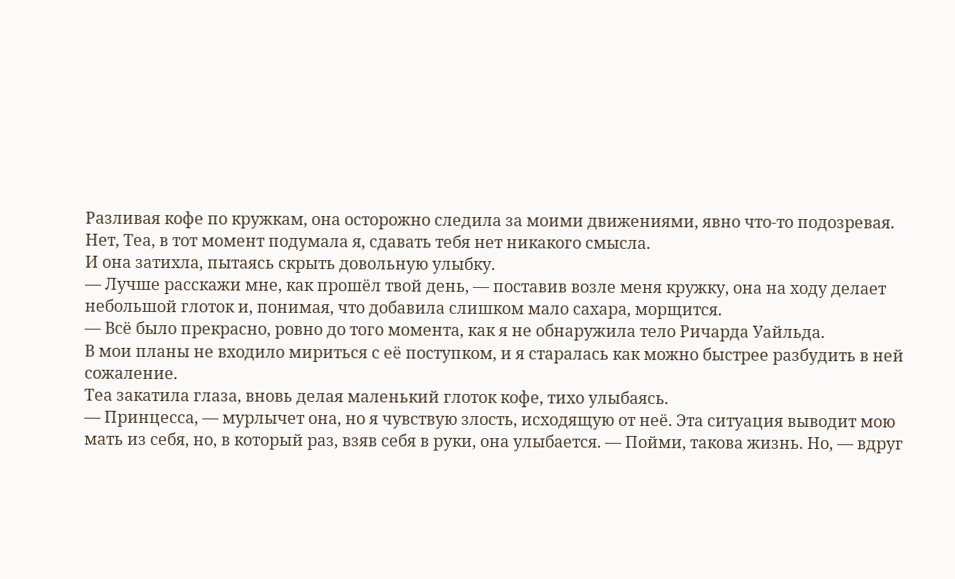Разливая кофе по кружкам, она осторожно следила за моими движениями, явно что-то подозревая.
Нет, Теа, в тот момент подумала я, сдавать тебя нет никакого смысла.
И она затихла, пытаясь скрыть довольную улыбку.
— Лучше расскажи мне, как прошёл твой день, — поставив возле меня кружку, она на ходу делает небольшой глоток и, понимая, что добавила слишком мало сахара, морщится.
— Всё было прекрасно, ровно до того момента, как я не обнаружила тело Ричарда Уайльда.
В мои планы не входило мириться с её поступком, и я старалась как можно быстрее разбудить в ней сожаление.
Теа закатила глаза, вновь делая маленький глоток кофе, тихо улыбаясь.
— Принцесса, — мурлычет она, но я чувствую злость, исходящую от неё. Эта ситуация выводит мою мать из себя, но, в который раз, взяв себя в руки, она улыбается. — Пойми, такова жизнь. Но, — вдруг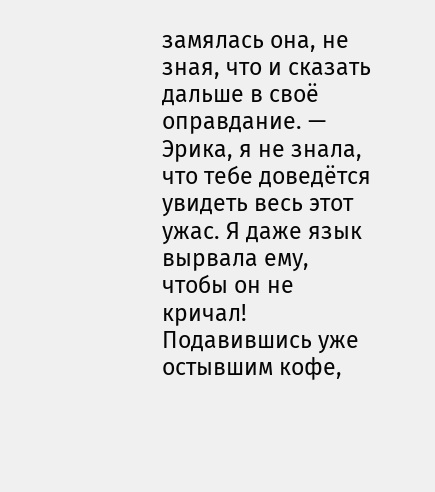замялась она, не зная, что и сказать дальше в своё оправдание. — Эрика, я не знала, что тебе доведётся увидеть весь этот ужас. Я даже язык вырвала ему, чтобы он не кричал!
Подавившись уже остывшим кофе,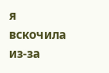я вскочила из-за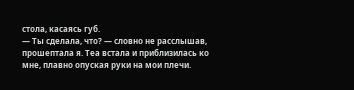стола, касаясь губ.
— Ты сделала, что? — словно не расслышав, прошептала я. Теа встала и приблизилась ко мне, плавно опуская руки на мои плечи.